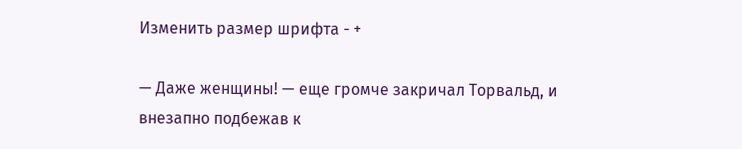Изменить размер шрифта - +

— Даже женщины! — еще громче закричал Торвальд, и внезапно подбежав к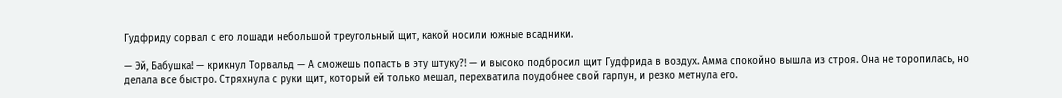Гудфриду сорвал с его лошади небольшой треугольный щит, какой носили южные всадники.

— Эй, Бабушка! — крикнул Торвальд — А сможешь попасть в эту штуку?! — и высоко подбросил щит Гудфрида в воздух. Амма спокойно вышла из строя. Она не торопилась, но делала все быстро. Стряхнула с руки щит, который ей только мешал, перехватила поудобнее свой гарпун, и резко метнула его.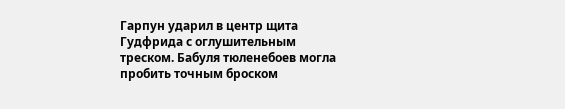Гарпун ударил в центр щита Гудфрида с оглушительным треском. Бабуля тюленебоев могла пробить точным броском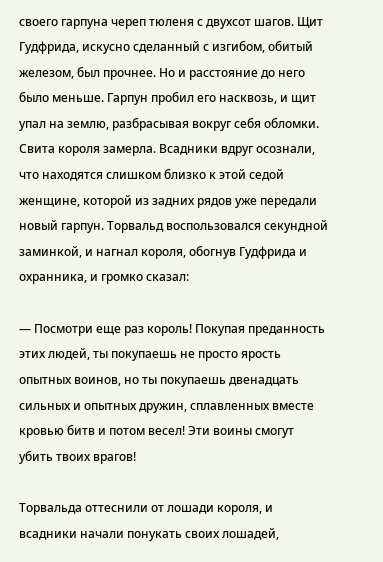своего гарпуна череп тюленя с двухсот шагов. Щит Гудфрида, искусно сделанный с изгибом, обитый железом, был прочнее. Но и расстояние до него было меньше. Гарпун пробил его насквозь, и щит упал на землю, разбрасывая вокруг себя обломки. Свита короля замерла. Всадники вдруг осознали, что находятся слишком близко к этой седой женщине, которой из задних рядов уже передали новый гарпун. Торвальд воспользовался секундной заминкой, и нагнал короля, обогнув Гудфрида и охранника, и громко сказал:

— Посмотри еще раз король! Покупая преданность этих людей, ты покупаешь не просто ярость опытных воинов, но ты покупаешь двенадцать сильных и опытных дружин, сплавленных вместе кровью битв и потом весел! Эти воины смогут убить твоих врагов!

Торвальда оттеснили от лошади короля, и всадники начали понукать своих лошадей,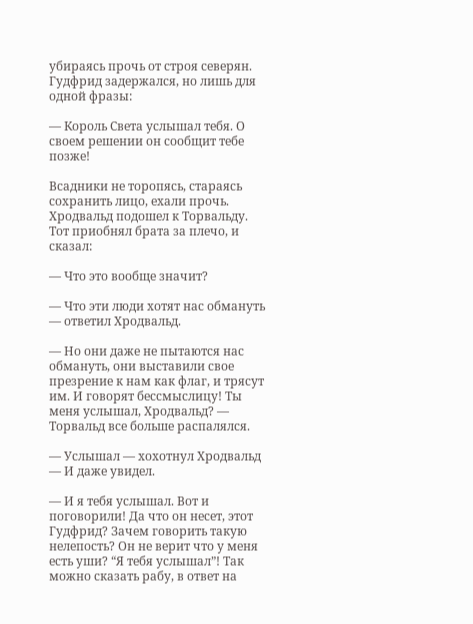убираясь прочь от строя северян. Гудфрид задержался, но лишь для одной фразы:

— Король Света услышал тебя. О своем решении он сообщит тебе позже!

Всадники не торопясь, стараясь сохранить лицо, ехали прочь. Хродвальд подошел к Торвальду. Тот приобнял брата за плечо, и сказал:

— Что это вообще значит?

— Что эти люди хотят нас обмануть — ответил Хродвальд.

— Но они даже не пытаются нас обмануть, они выставили свое презрение к нам как флаг, и трясут им. И говорят бессмыслицу! Ты меня услышал, Хродвальд? — Торвальд все больше распалялся.

— Услышал — хохотнул Хродвальд — И даже увидел.

— И я тебя услышал. Вот и поговорили! Да что он несет, этот Гудфрид? Зачем говорить такую нелепость? Он не верит что у меня есть уши? “Я тебя услышал”! Так можно сказать рабу, в ответ на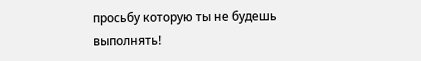просьбу которую ты не будешь выполнять!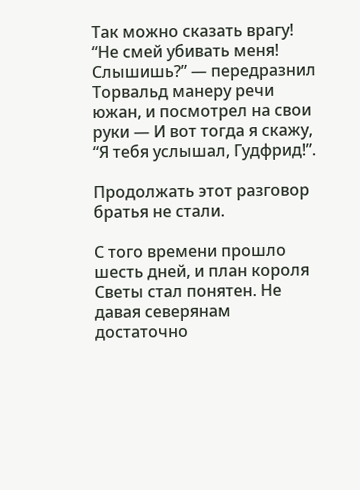Так можно сказать врагу! “Не смей убивать меня! Слышишь?” — передразнил Торвальд манеру речи южан, и посмотрел на свои руки — И вот тогда я скажу, “Я тебя услышал, Гудфрид!”.

Продолжать этот разговор братья не стали.

С того времени прошло шесть дней, и план короля Светы стал понятен. Не давая северянам достаточно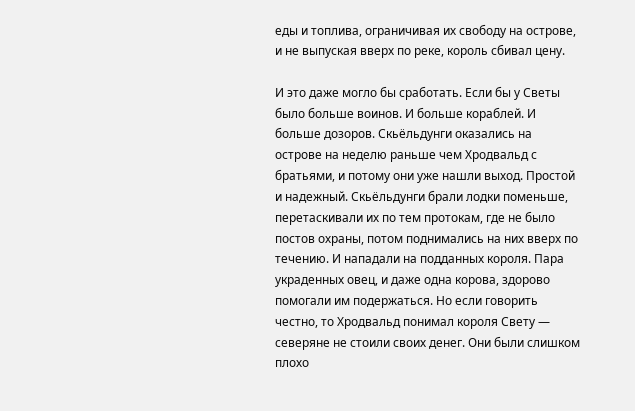еды и топлива, ограничивая их свободу на острове, и не выпуская вверх по реке, король сбивал цену.

И это даже могло бы сработать. Если бы у Светы было больше воинов. И больше кораблей. И больше дозоров. Скьёльдунги оказались на острове на неделю раньше чем Хродвальд с братьями, и потому они уже нашли выход. Простой и надежный. Скьёльдунги брали лодки поменьше, перетаскивали их по тем протокам, где не было постов охраны, потом поднимались на них вверх по течению. И нападали на подданных короля. Пара украденных овец, и даже одна корова, здорово помогали им подержаться. Но если говорить честно, то Хродвальд понимал короля Свету — северяне не стоили своих денег. Они были слишком плохо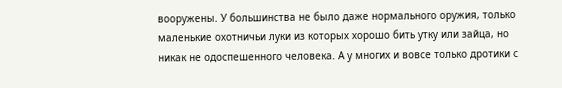вооружены. У большинства не было даже нормального оружия, только маленькие охотничьи луки из которых хорошо бить утку или зайца, но никак не одоспешенного человека. А у многих и вовсе только дротики с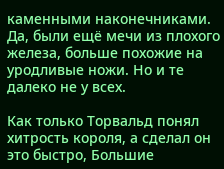каменными наконечниками. Да, были ещё мечи из плохого железа, больше похожие на уродливые ножи. Но и те далеко не у всех.

Как только Торвальд понял хитрость короля, а сделал он это быстро, Большие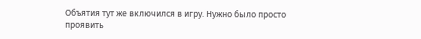Объятия тут же включился в игру. Нужно было просто проявить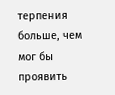терпения больше, чем мог бы проявить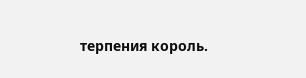терпения король.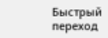Быстрый переход